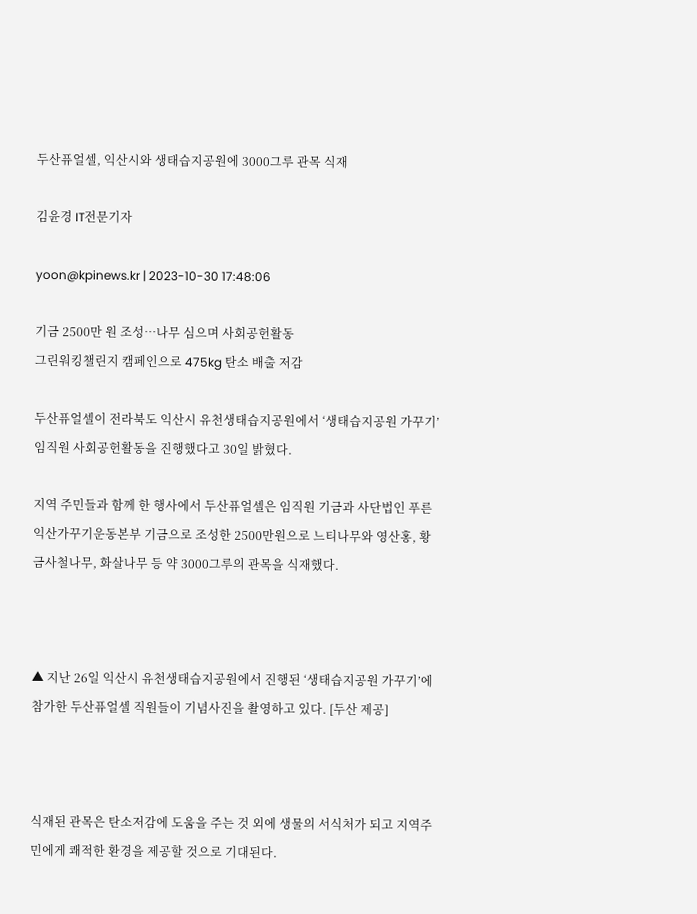두산퓨얼셀, 익산시와 생태습지공원에 3000그루 관목 식재

김윤경 IT전문기자

yoon@kpinews.kr | 2023-10-30 17:48:06

기금 2500만 원 조성…나무 심으며 사회공헌활동
그린워킹챌린지 캠페인으로 475kg 탄소 배출 저감

두산퓨얼셀이 전라북도 익산시 유천생태습지공원에서 ‘생태습지공원 가꾸기’ 임직원 사회공헌활동을 진행했다고 30일 밝혔다.

지역 주민들과 함께 한 행사에서 두산퓨얼셀은 임직원 기금과 사단법인 푸른익산가꾸기운동본부 기금으로 조성한 2500만원으로 느티나무와 영산홍, 황금사철나무, 화살나무 등 약 3000그루의 관목을 식재했다.



▲ 지난 26일 익산시 유천생태습지공원에서 진행된 ‘생태습지공원 가꾸기’에 참가한 두산퓨얼셀 직원들이 기념사진을 촬영하고 있다. [두산 제공]



식재된 관목은 탄소저감에 도움을 주는 것 외에 생물의 서식처가 되고 지역주민에게 쾌적한 환경을 제공할 것으로 기대된다.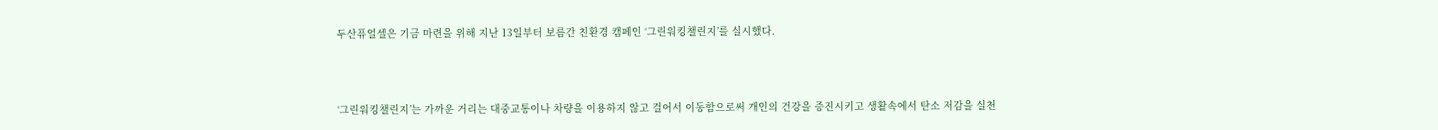두산퓨얼셀은 기금 마련을 위해 지난 13일부터 보름간 친환경 캠페인 ‘그린워킹챌린지’를 실시했다.



‘그린워킹챌린지’는 가까운 거리는 대중교통이나 차량을 이용하지 않고 걸어서 이동함으로써 개인의 건강을 증진시키고 생활속에서 탄소 저감을 실천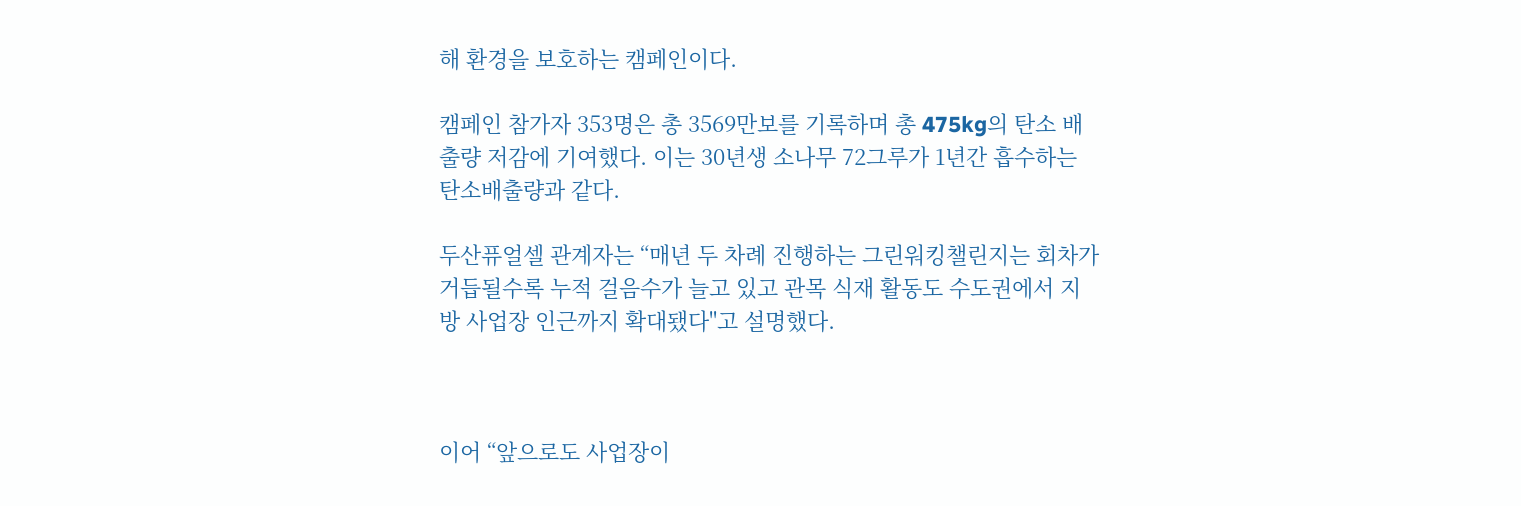해 환경을 보호하는 캠페인이다.

캠페인 참가자 353명은 총 3569만보를 기록하며 총 475kg의 탄소 배출량 저감에 기여했다. 이는 30년생 소나무 72그루가 1년간 흡수하는 탄소배출량과 같다.

두산퓨얼셀 관계자는 “매년 두 차례 진행하는 그린워킹챌린지는 회차가 거듭될수록 누적 걸음수가 늘고 있고 관목 식재 활동도 수도권에서 지방 사업장 인근까지 확대됐다"고 설명했다.



이어 “앞으로도 사업장이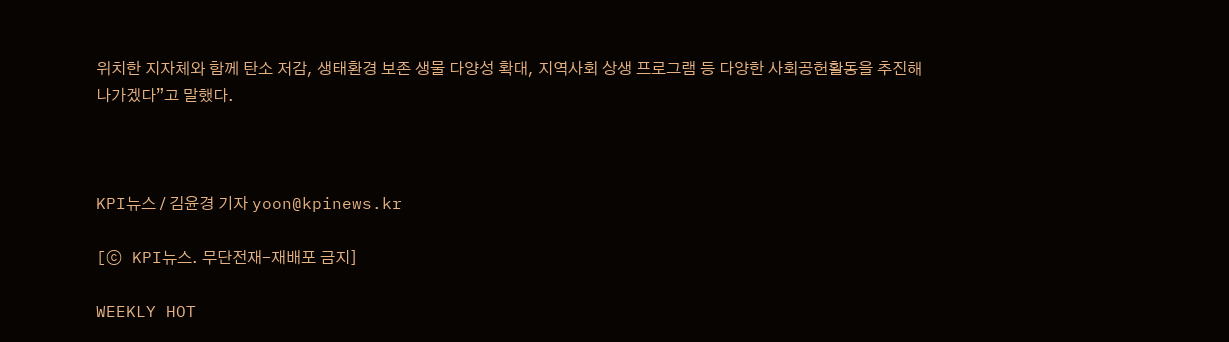위치한 지자체와 함께 탄소 저감, 생태환경 보존 생물 다양성 확대, 지역사회 상생 프로그램 등 다양한 사회공헌활동을 추진해 나가겠다”고 말했다.



KPI뉴스 / 김윤경 기자 yoon@kpinews.kr

[ⓒ KPI뉴스. 무단전재-재배포 금지]

WEEKLY HOT